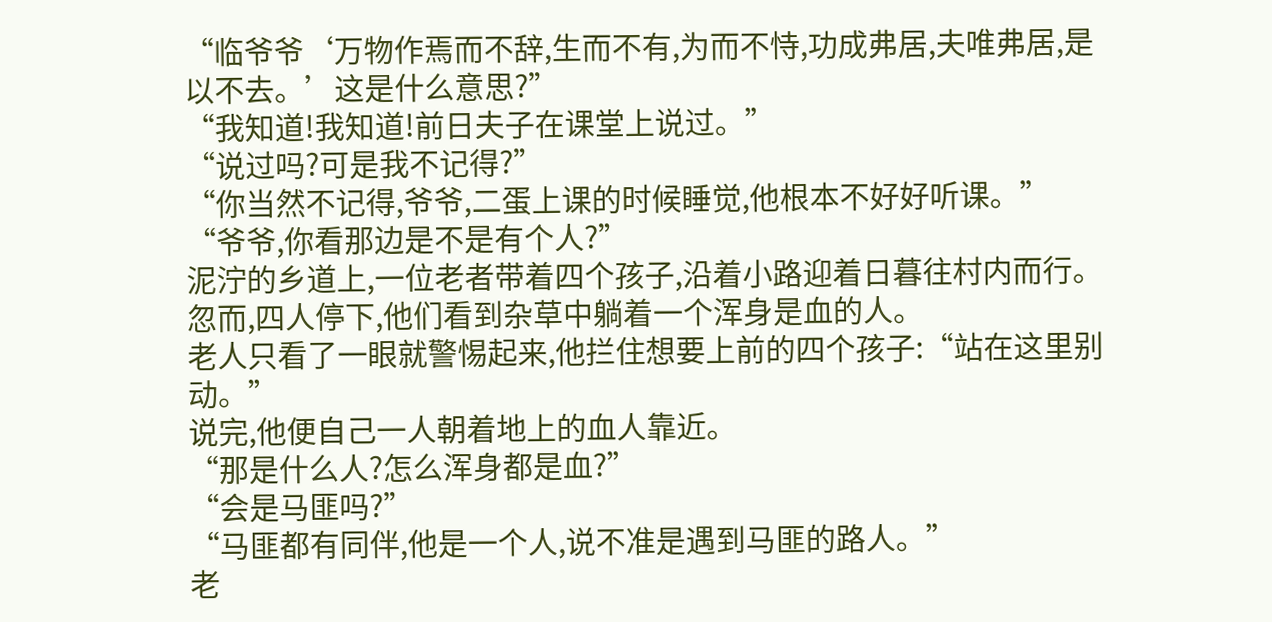“临爷爷‘万物作焉而不辞,生而不有,为而不恃,功成弗居,夫唯弗居,是以不去。’这是什么意思?”
“我知道!我知道!前日夫子在课堂上说过。”
“说过吗?可是我不记得?”
“你当然不记得,爷爷,二蛋上课的时候睡觉,他根本不好好听课。”
“爷爷,你看那边是不是有个人?”
泥泞的乡道上,一位老者带着四个孩子,沿着小路迎着日暮往村内而行。
忽而,四人停下,他们看到杂草中躺着一个浑身是血的人。
老人只看了一眼就警惕起来,他拦住想要上前的四个孩子:“站在这里别动。”
说完,他便自己一人朝着地上的血人靠近。
“那是什么人?怎么浑身都是血?”
“会是马匪吗?”
“马匪都有同伴,他是一个人,说不准是遇到马匪的路人。”
老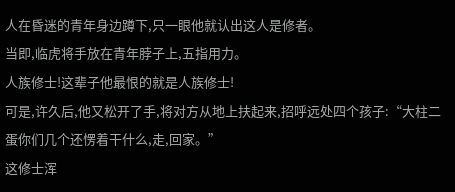人在昏迷的青年身边蹲下,只一眼他就认出这人是修者。
当即,临虎将手放在青年脖子上,五指用力。
人族修士!这辈子他最恨的就是人族修士!
可是,许久后,他又松开了手,将对方从地上扶起来,招呼远处四个孩子:“大柱二蛋你们几个还愣着干什么,走,回家。”
这修士浑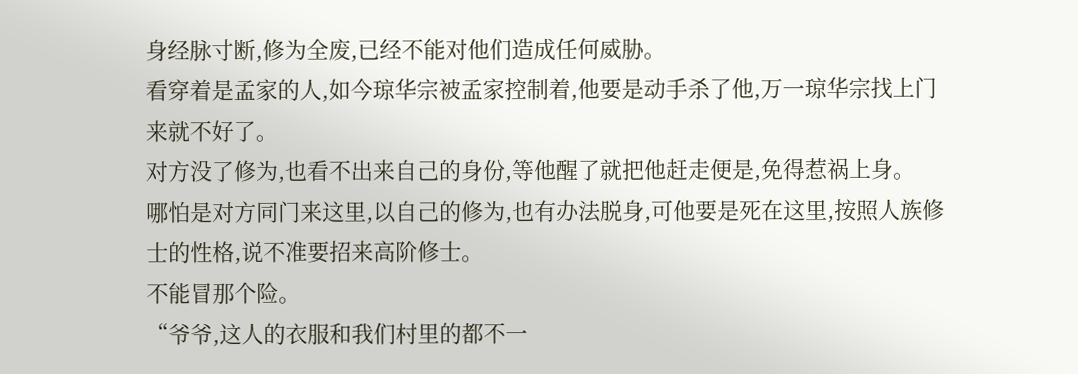身经脉寸断,修为全废,已经不能对他们造成任何威胁。
看穿着是孟家的人,如今琼华宗被孟家控制着,他要是动手杀了他,万一琼华宗找上门来就不好了。
对方没了修为,也看不出来自己的身份,等他醒了就把他赶走便是,免得惹祸上身。
哪怕是对方同门来这里,以自己的修为,也有办法脱身,可他要是死在这里,按照人族修士的性格,说不准要招来高阶修士。
不能冒那个险。
“爷爷,这人的衣服和我们村里的都不一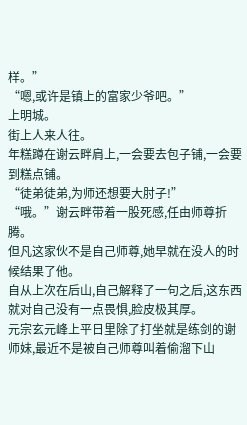样。”
“嗯,或许是镇上的富家少爷吧。”
上明城。
街上人来人往。
年糕蹲在谢云畔肩上,一会要去包子铺,一会要到糕点铺。
“徒弟徒弟,为师还想要大肘子!”
“哦。”谢云畔带着一股死感,任由师尊折腾。
但凡这家伙不是自己师尊,她早就在没人的时候结果了他。
自从上次在后山,自己解释了一句之后,这东西就对自己没有一点畏惧,脸皮极其厚。
元宗玄元峰上平日里除了打坐就是练剑的谢师妹,最近不是被自己师尊叫着偷溜下山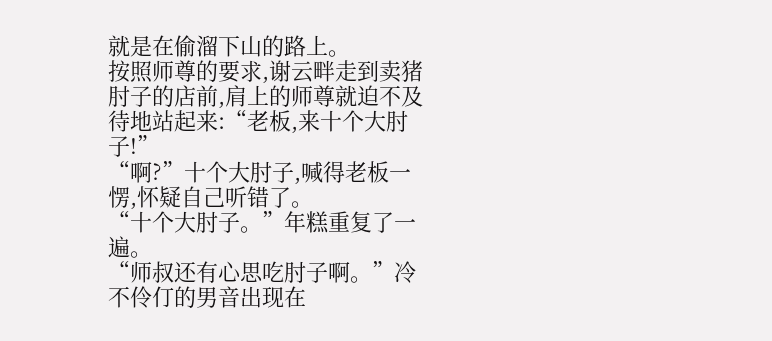就是在偷溜下山的路上。
按照师尊的要求,谢云畔走到卖猪肘子的店前,肩上的师尊就迫不及待地站起来:“老板,来十个大肘子!”
“啊?”十个大肘子,喊得老板一愣,怀疑自己听错了。
“十个大肘子。”年糕重复了一遍。
“师叔还有心思吃肘子啊。”冷不伶仃的男音出现在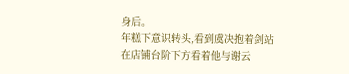身后。
年糕下意识转头,看到虞决抱着剑站在店铺台阶下方看着他与谢云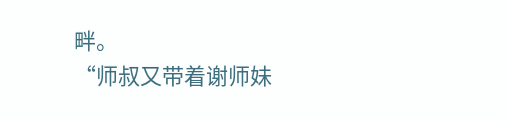畔。
“师叔又带着谢师妹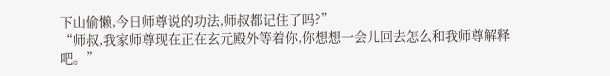下山偷懒,今日师尊说的功法,师叔都记住了吗?”
“师叔,我家师尊现在正在玄元殿外等着你,你想想一会儿回去怎么和我师尊解释吧。”